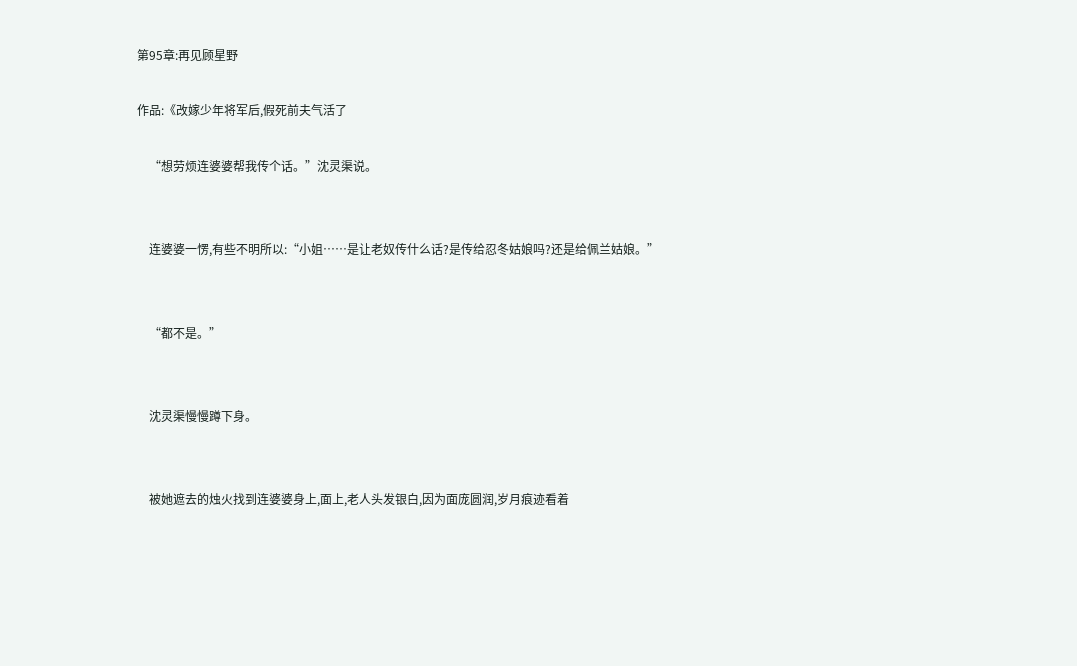第95章:再见顾星野

作品:《改嫁少年将军后,假死前夫气活了

    “想劳烦连婆婆帮我传个话。”沈灵渠说。


    连婆婆一愣,有些不明所以:“小姐……是让老奴传什么话?是传给忍冬姑娘吗?还是给佩兰姑娘。”


    “都不是。”


    沈灵渠慢慢蹲下身。


    被她遮去的烛火找到连婆婆身上,面上,老人头发银白,因为面庞圆润,岁月痕迹看着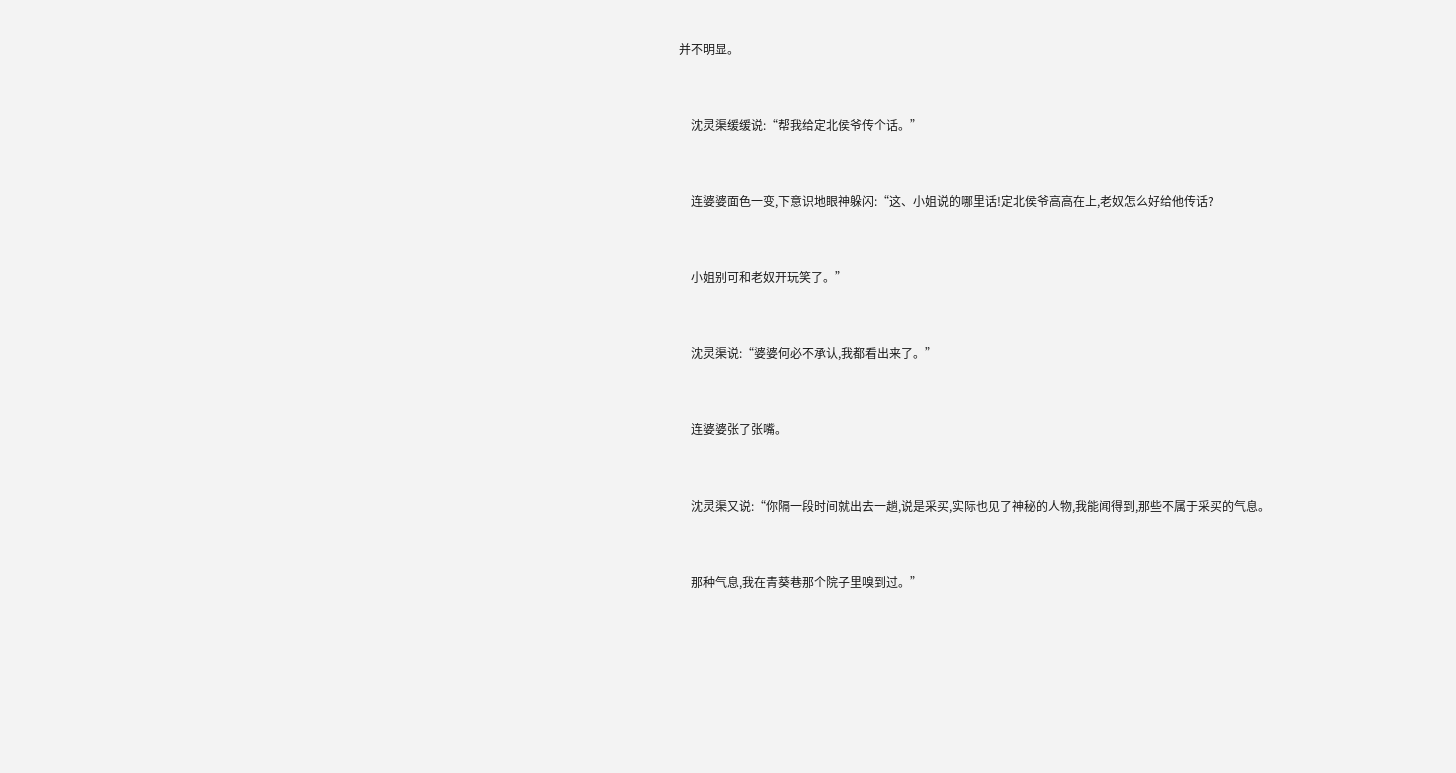并不明显。


    沈灵渠缓缓说:“帮我给定北侯爷传个话。”


    连婆婆面色一变,下意识地眼神躲闪:“这、小姐说的哪里话!定北侯爷高高在上,老奴怎么好给他传话?


    小姐别可和老奴开玩笑了。”


    沈灵渠说:“婆婆何必不承认,我都看出来了。”


    连婆婆张了张嘴。


    沈灵渠又说:“你隔一段时间就出去一趟,说是采买,实际也见了神秘的人物,我能闻得到,那些不属于采买的气息。


    那种气息,我在青葵巷那个院子里嗅到过。”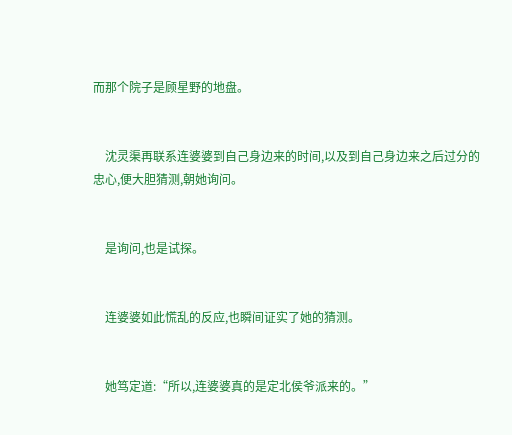而那个院子是顾星野的地盘。


    沈灵渠再联系连婆婆到自己身边来的时间,以及到自己身边来之后过分的忠心,便大胆猜测,朝她询问。


    是询问,也是试探。


    连婆婆如此慌乱的反应,也瞬间证实了她的猜测。


    她笃定道:“所以,连婆婆真的是定北侯爷派来的。”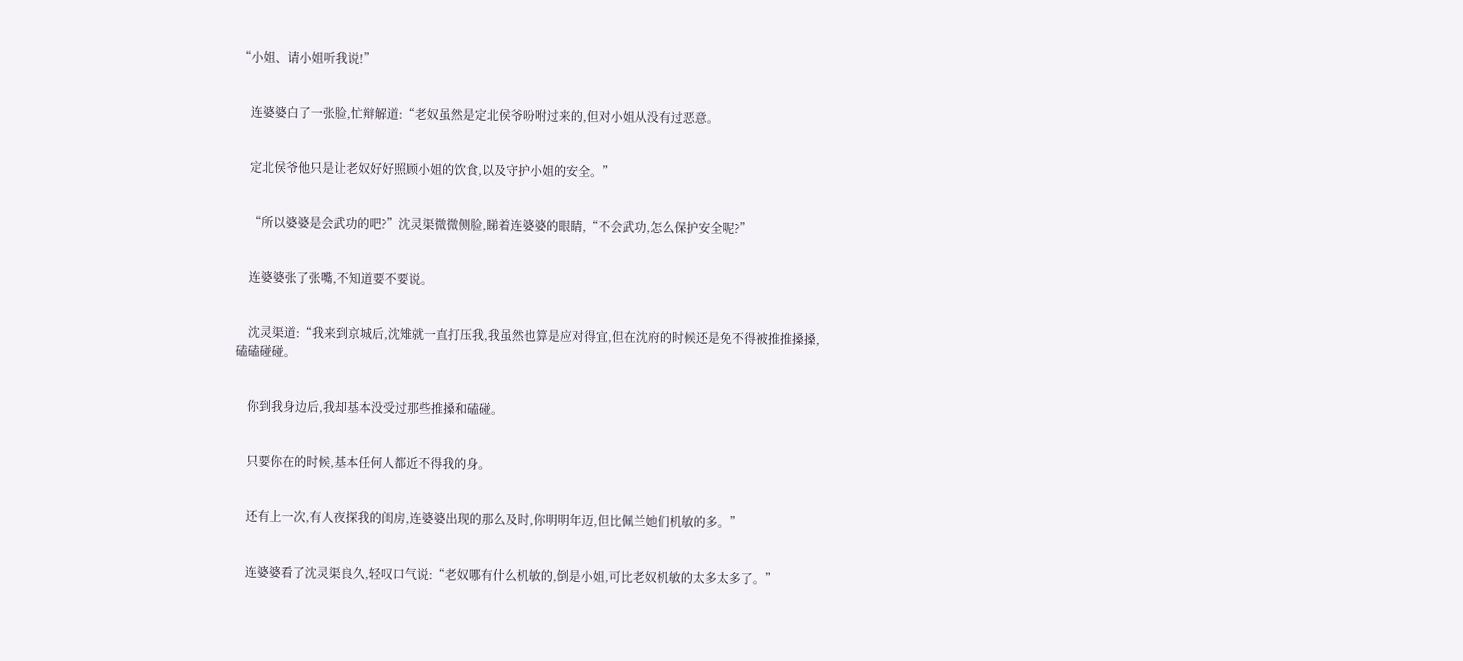“小姐、请小姐听我说!”


    连婆婆白了一张脸,忙辩解道:“老奴虽然是定北侯爷吩咐过来的,但对小姐从没有过恶意。


    定北侯爷他只是让老奴好好照顾小姐的饮食,以及守护小姐的安全。”


    “所以婆婆是会武功的吧?”沈灵渠微微侧脸,睇着连婆婆的眼睛,“不会武功,怎么保护安全呢?”


    连婆婆张了张嘴,不知道要不要说。


    沈灵渠道:“我来到京城后,沈雉就一直打压我,我虽然也算是应对得宜,但在沈府的时候还是免不得被推推搡搡,磕磕碰碰。


    你到我身边后,我却基本没受过那些推搡和磕碰。


    只要你在的时候,基本任何人都近不得我的身。


    还有上一次,有人夜探我的闺房,连婆婆出现的那么及时,你明明年迈,但比佩兰她们机敏的多。”


    连婆婆看了沈灵渠良久,轻叹口气说:“老奴哪有什么机敏的,倒是小姐,可比老奴机敏的太多太多了。”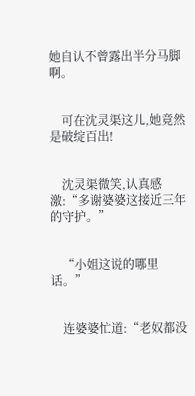她自认不曾露出半分马脚啊。


    可在沈灵渠这儿,她竟然是破绽百出!


    沈灵渠微笑,认真感激:“多谢婆婆这接近三年的守护。”


    “小姐这说的哪里话。”


    连婆婆忙道:“老奴都没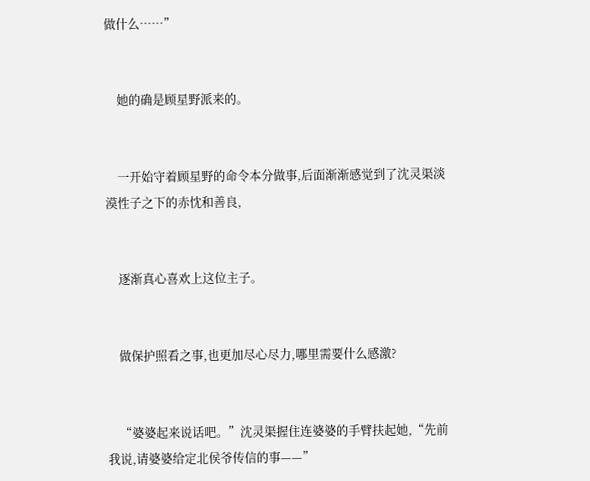做什么……”


    她的确是顾星野派来的。


    一开始守着顾星野的命令本分做事,后面渐渐感觉到了沈灵渠淡漠性子之下的赤忱和善良,


    逐渐真心喜欢上这位主子。


    做保护照看之事,也更加尽心尽力,哪里需要什么感激?


    “婆婆起来说话吧。”沈灵渠握住连婆婆的手臂扶起她,“先前我说,请婆婆给定北侯爷传信的事——”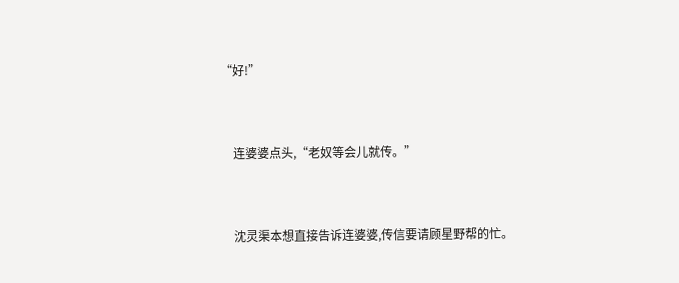“好!”


    连婆婆点头,“老奴等会儿就传。”


    沈灵渠本想直接告诉连婆婆,传信要请顾星野帮的忙。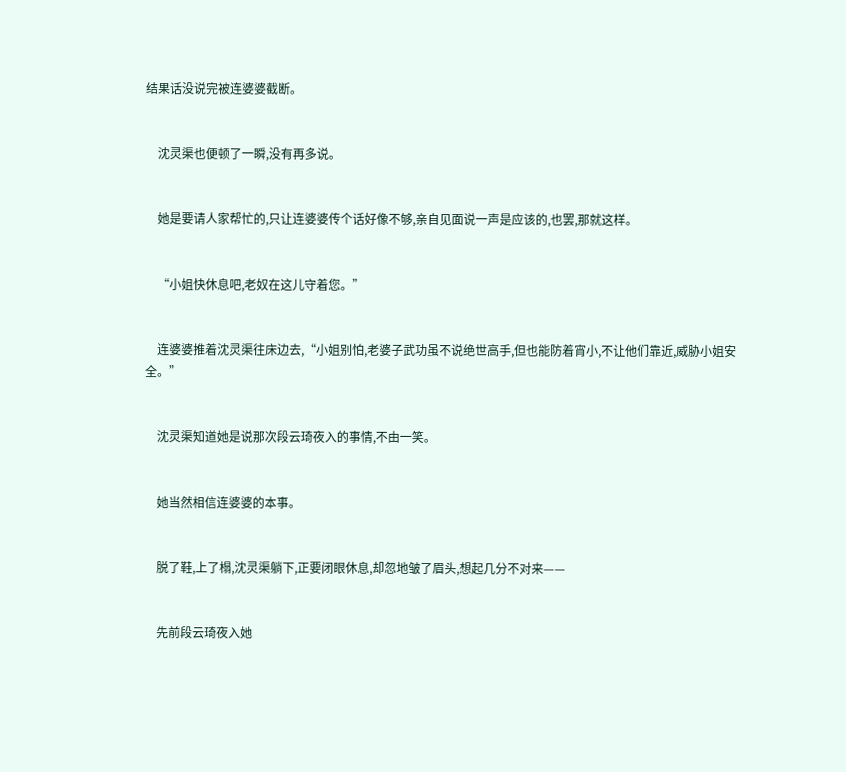结果话没说完被连婆婆截断。


    沈灵渠也便顿了一瞬,没有再多说。


    她是要请人家帮忙的,只让连婆婆传个话好像不够,亲自见面说一声是应该的,也罢,那就这样。


    “小姐快休息吧,老奴在这儿守着您。”


    连婆婆推着沈灵渠往床边去,“小姐别怕,老婆子武功虽不说绝世高手,但也能防着宵小,不让他们靠近,威胁小姐安全。”


    沈灵渠知道她是说那次段云琦夜入的事情,不由一笑。


    她当然相信连婆婆的本事。


    脱了鞋,上了榻,沈灵渠躺下,正要闭眼休息,却忽地皱了眉头,想起几分不对来——


    先前段云琦夜入她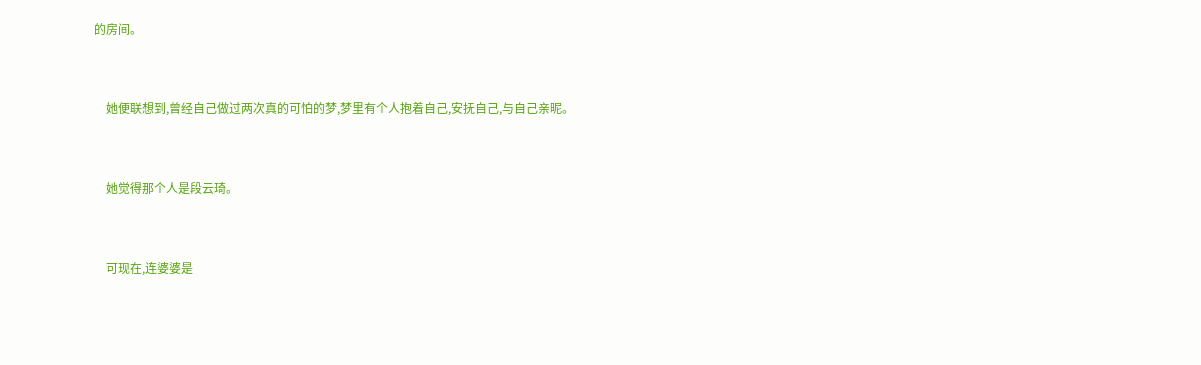的房间。


    她便联想到,曾经自己做过两次真的可怕的梦,梦里有个人抱着自己,安抚自己,与自己亲昵。


    她觉得那个人是段云琦。


    可现在,连婆婆是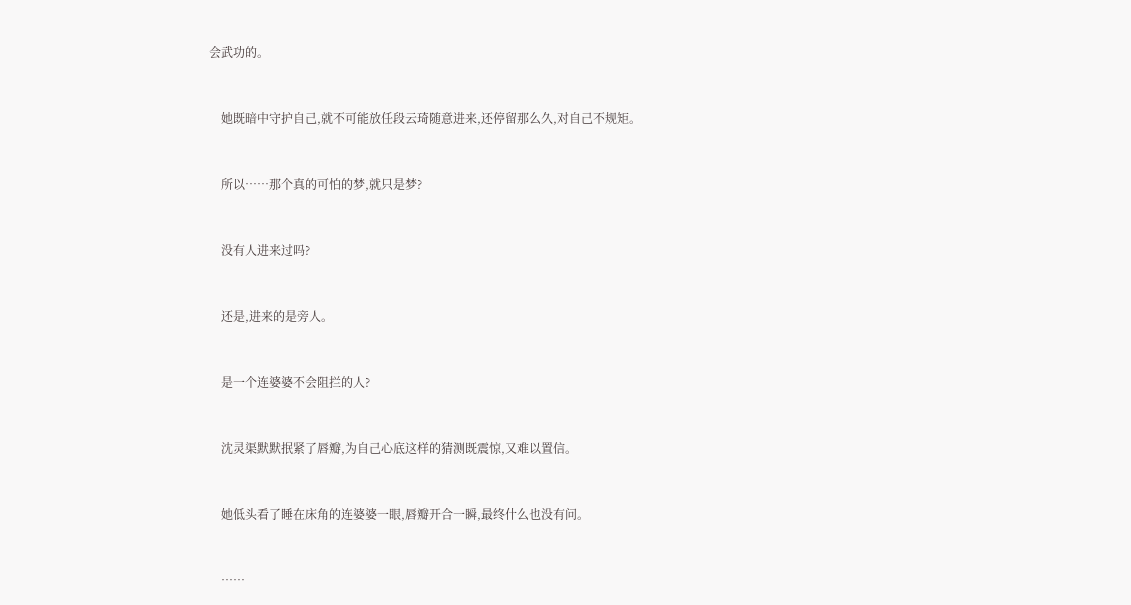会武功的。


    她既暗中守护自己,就不可能放任段云琦随意进来,还停留那么久,对自己不规矩。


    所以……那个真的可怕的梦,就只是梦?


    没有人进来过吗?


    还是,进来的是旁人。


    是一个连婆婆不会阻拦的人?


    沈灵渠默默抿紧了唇瓣,为自己心底这样的猜测既震惊,又难以置信。


    她低头看了睡在床角的连婆婆一眼,唇瓣开合一瞬,最终什么也没有问。


    ……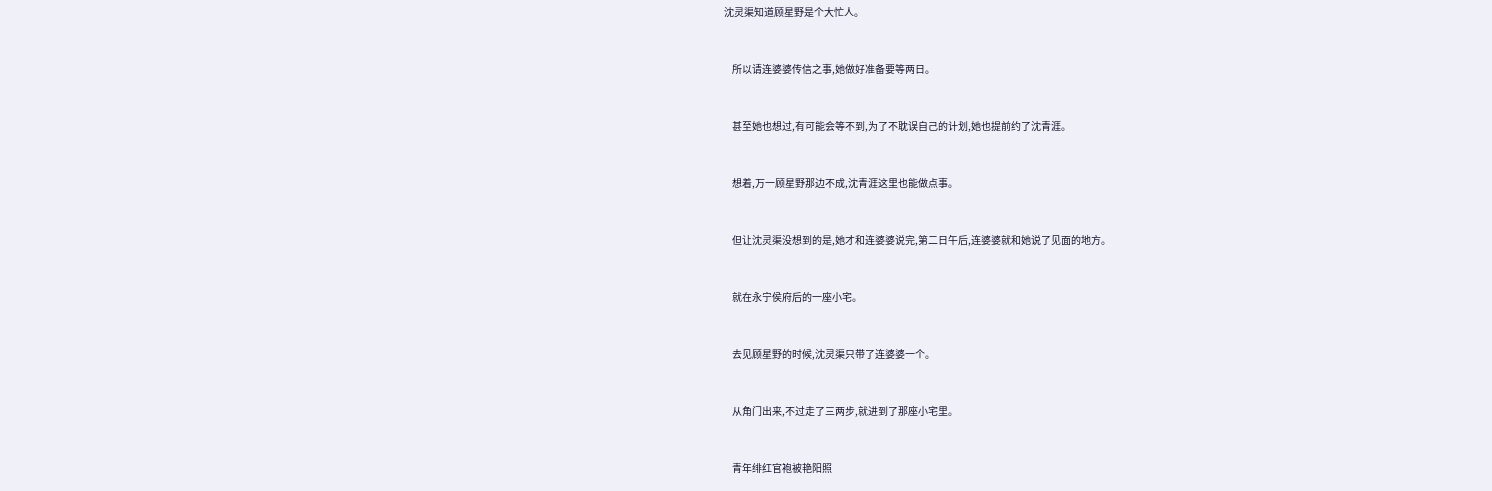沈灵渠知道顾星野是个大忙人。


    所以请连婆婆传信之事,她做好准备要等两日。


    甚至她也想过,有可能会等不到,为了不耽误自己的计划,她也提前约了沈青涯。


    想着,万一顾星野那边不成,沈青涯这里也能做点事。


    但让沈灵渠没想到的是,她才和连婆婆说完,第二日午后,连婆婆就和她说了见面的地方。


    就在永宁侯府后的一座小宅。


    去见顾星野的时候,沈灵渠只带了连婆婆一个。


    从角门出来,不过走了三两步,就进到了那座小宅里。


    青年绯红官袍被艳阳照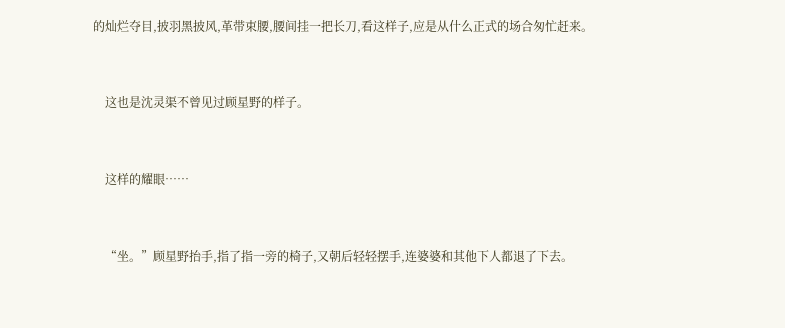的灿烂夺目,披羽黑披风,革带束腰,腰间挂一把长刀,看这样子,应是从什么正式的场合匆忙赶来。


    这也是沈灵渠不曾见过顾星野的样子。


    这样的耀眼……


    “坐。”顾星野抬手,指了指一旁的椅子,又朝后轻轻摆手,连婆婆和其他下人都退了下去。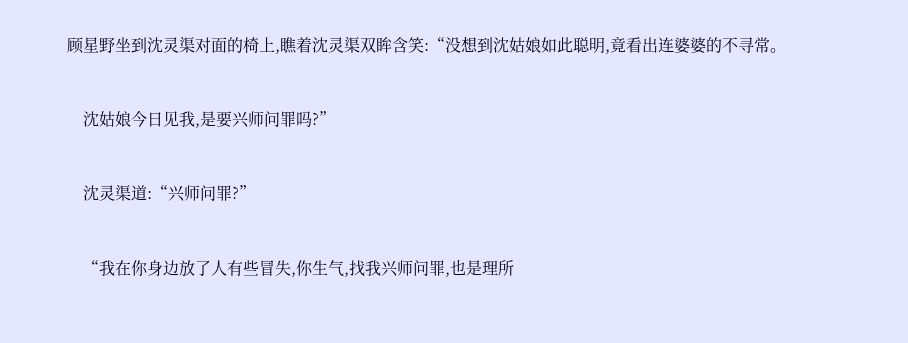顾星野坐到沈灵渠对面的椅上,瞧着沈灵渠双眸含笑:“没想到沈姑娘如此聪明,竟看出连婆婆的不寻常。


    沈姑娘今日见我,是要兴师问罪吗?”


    沈灵渠道:“兴师问罪?”


    “我在你身边放了人有些冒失,你生气,找我兴师问罪,也是理所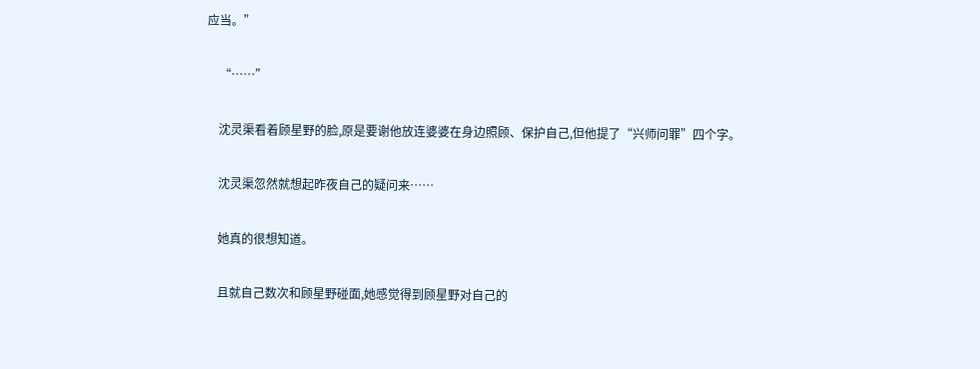应当。”


    “……”


    沈灵渠看着顾星野的脸,原是要谢他放连婆婆在身边照顾、保护自己,但他提了“兴师问罪”四个字。


    沈灵渠忽然就想起昨夜自己的疑问来……


    她真的很想知道。


    且就自己数次和顾星野碰面,她感觉得到顾星野对自己的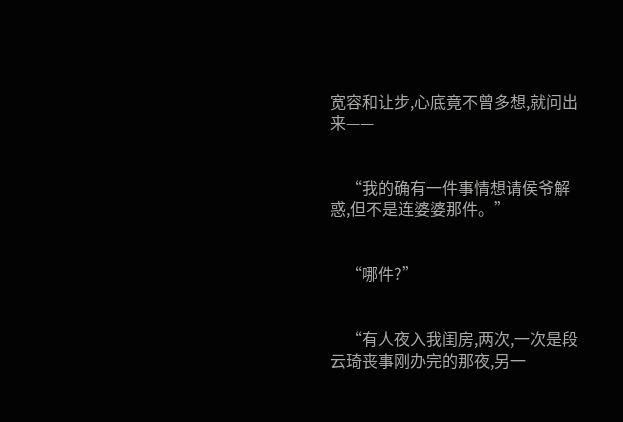宽容和让步,心底竟不曾多想,就问出来——


    “我的确有一件事情想请侯爷解惑,但不是连婆婆那件。”


    “哪件?”


    “有人夜入我闺房,两次,一次是段云琦丧事刚办完的那夜,另一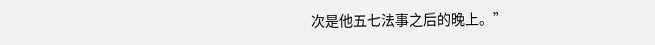次是他五七法事之后的晚上。”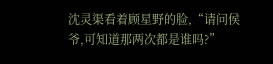沈灵渠看着顾星野的脸,“请问侯爷,可知道那两次都是谁吗?”